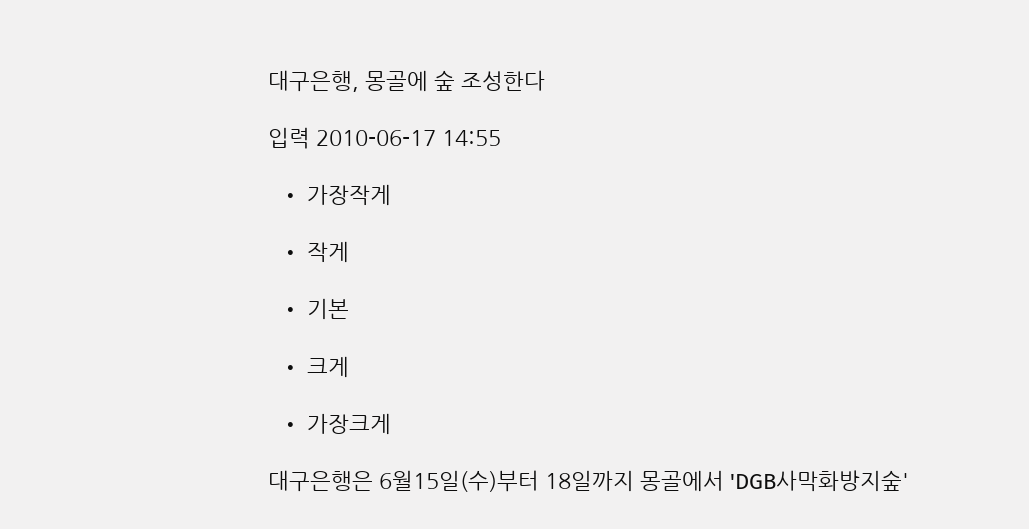대구은행, 몽골에 숲 조성한다

입력 2010-06-17 14:55

  • 가장작게

  • 작게

  • 기본

  • 크게

  • 가장크게

대구은행은 6월15일(수)부터 18일까지 몽골에서 'DGB사막화방지숲'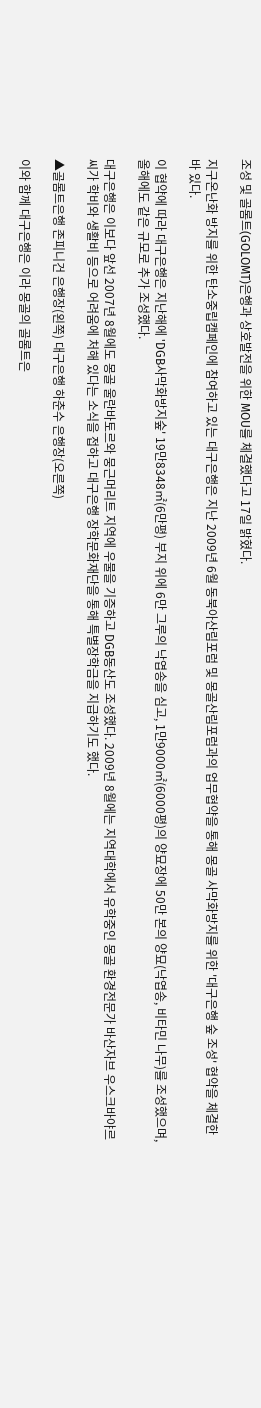조성 및 골롬트(GOLOMT)은행과 상호발전을 위한 MOU를 체결했다고 17일 밝혔다.

지구온난화 방지를 위한 탄소중립캠페인에 참여하고 있는 대구은행은 지난 2009년 6월 동북아산림포럼 및 몽골산림포럼과의 업무협약을 통해 몽골 사막화방지를 위한 '대구은행 숲 조성' 협약을 체결한 바 있다.

이 협약에 따라 대구은행은 지난해에 'DGB사막화방지숲' 19만8348㎡(6만평) 부지 위에 6만 그루의 낙엽송을 심고, 1만9000㎡(6000평)의 양묘장에 50만 본의 양묘(낙엽송, 비타민 나무)를 조성했으며, 올해에도 같은 규모로 추가 조성했다.

대구은행은 이보다 앞선 2007년 8월에도 몽골 울란바토르와 뭉근머리트 지역에 우물을 기증하고 DGB동산도 조성했다. 2009년 8월에는 지역대학에서 유학중인 몽골 환경전문가 바산자브 우스크바야르씨가 학비와 생활비 등으로 어려움에 처해 있다는 소식을 접하고 대구은행 장학문화재단을 통해 특별장학금을 지급하기도 했다.

▲골롬트은행 존피니건 은행장(왼쪽) 대구은행 하춘수 은행장(오른쪽)

이와 함께 대구은행은 이라 몽골의 골롬트은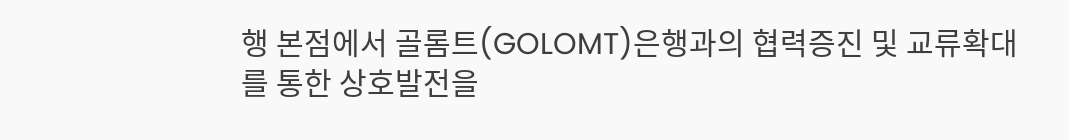행 본점에서 골롬트(GOLOMT)은행과의 협력증진 및 교류확대를 통한 상호발전을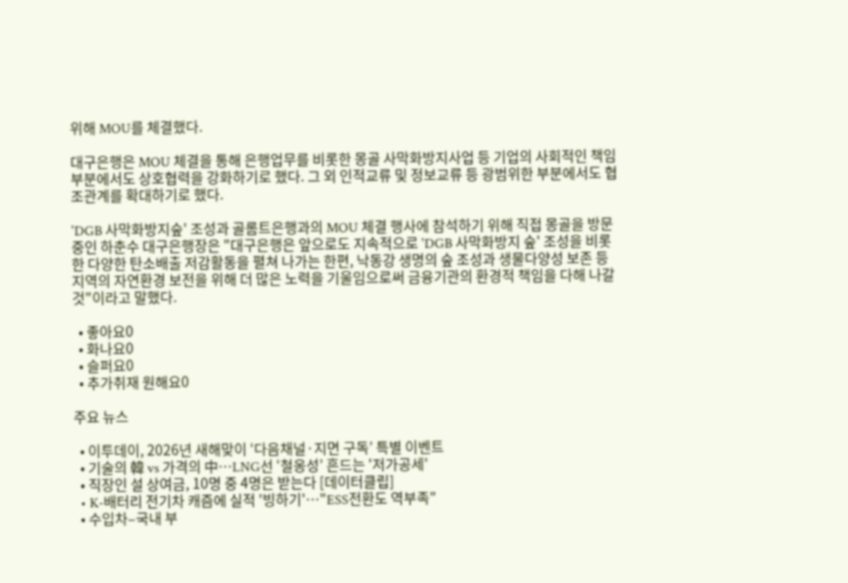위해 MOU를 체결했다.

대구은행은 MOU 체결을 통해 은행업무를 비롯한 몽골 사막화방지사업 등 기업의 사회적인 책임부분에서도 상호협력을 강화하기로 했다. 그 외 인적교류 및 정보교류 등 광범위한 부분에서도 협조관계를 확대하기로 했다.

'DGB 사막화방지숲' 조성과 골롬트은행과의 MOU 체결 행사에 참석하기 위해 직접 몽골을 방문중인 하춘수 대구은행장은 "대구은행은 앞으로도 지속적으로 'DGB 사막화방지 숲' 조성을 비롯한 다양한 탄소배출 저감활동을 펼쳐 나가는 한편, 낙동강 생명의 숲 조성과 생물다양성 보존 등 지역의 자연환경 보전을 위해 더 많은 노력을 기울임으로써 금융기관의 환경적 책임을 다해 나갈 것"이라고 말했다.

  • 좋아요0
  • 화나요0
  • 슬퍼요0
  • 추가취재 원해요0

주요 뉴스

  • 이투데이, 2026년 새해맞이 ‘다음채널·지면 구독’ 특별 이벤트
  • 기술의 韓 vs 가격의 中…LNG선 ‘철옹성’ 흔드는 '저가공세'
  • 직장인 설 상여금, 10명 중 4명은 받는다 [데이터클립]
  • K-배터리 전기차 캐즘에 실적 '빙하기'…"ESS전환도 역부족"
  • 수입차–국내 부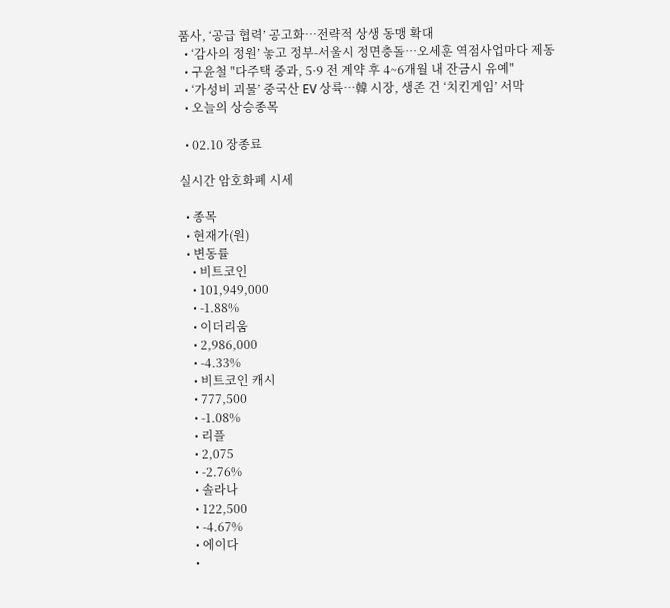품사, ‘공급 협력’ 공고화…전략적 상생 동맹 확대
  • ‘감사의 정원’ 놓고 정부-서울시 정면충돌…오세훈 역점사업마다 제동
  • 구윤철 "다주택 중과, 5·9 전 계약 후 4~6개월 내 잔금시 유예"
  • ‘가성비 괴물’ 중국산 EV 상륙…韓 시장, 생존 건 ‘치킨게임’ 서막
  • 오늘의 상승종목

  • 02.10 장종료

실시간 암호화폐 시세

  • 종목
  • 현재가(원)
  • 변동률
    • 비트코인
    • 101,949,000
    • -1.88%
    • 이더리움
    • 2,986,000
    • -4.33%
    • 비트코인 캐시
    • 777,500
    • -1.08%
    • 리플
    • 2,075
    • -2.76%
    • 솔라나
    • 122,500
    • -4.67%
    • 에이다
    •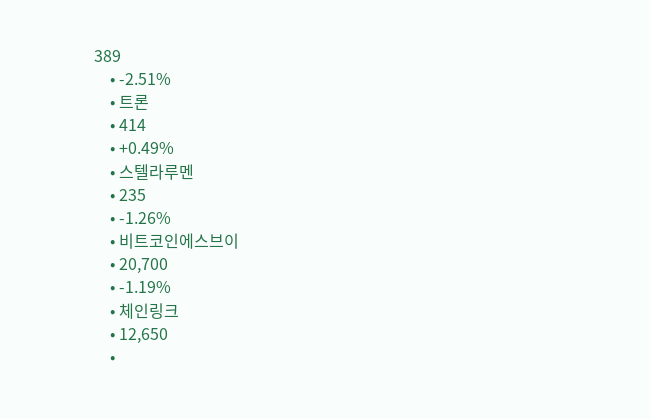389
    • -2.51%
    • 트론
    • 414
    • +0.49%
    • 스텔라루멘
    • 235
    • -1.26%
    • 비트코인에스브이
    • 20,700
    • -1.19%
    • 체인링크
    • 12,650
    •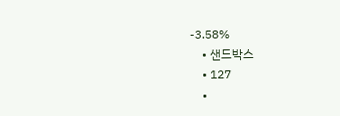-3.58%
    • 샌드박스
    • 127
    •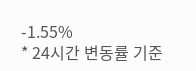-1.55%
* 24시간 변동률 기준